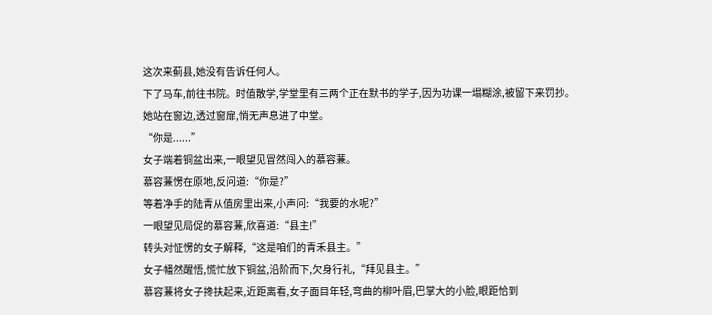这次来蓟县,她没有告诉任何人。
下了马车,前往书院。时值散学,学堂里有三两个正在默书的学子,因为功课一塌糊涂,被留下来罚抄。
她站在窗边,透过窗扉,悄无声息进了中堂。
“你是......”
女子端着铜盆出来,一眼望见冒然闯入的慕容蒹。
慕容蒹愣在原地,反问道:“你是?”
等着净手的陆青从值房里出来,小声问:“我要的水呢?”
一眼望见局促的慕容蒹,欣喜道:“县主!”
转头对怔愣的女子解释,“这是咱们的青禾县主。”
女子幡然醒悟,慌忙放下铜盆,沿阶而下,欠身行礼,“拜见县主。”
慕容蒹将女子搀扶起来,近距离看,女子面目年轻,弯曲的柳叶眉,巴掌大的小脸,眼距恰到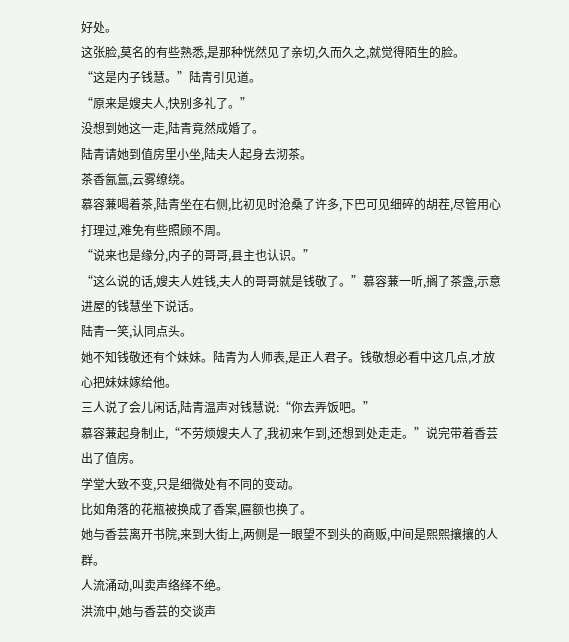好处。
这张脸,莫名的有些熟悉,是那种恍然见了亲切,久而久之,就觉得陌生的脸。
“这是内子钱慧。”陆青引见道。
“原来是嫂夫人,快别多礼了。”
没想到她这一走,陆青竟然成婚了。
陆青请她到值房里小坐,陆夫人起身去沏茶。
茶香氤氲,云雾缭绕。
慕容蒹喝着茶,陆青坐在右侧,比初见时沧桑了许多,下巴可见细碎的胡茬,尽管用心打理过,难免有些照顾不周。
“说来也是缘分,内子的哥哥,县主也认识。”
“这么说的话,嫂夫人姓钱,夫人的哥哥就是钱敬了。”慕容蒹一听,搁了茶盏,示意进屋的钱慧坐下说话。
陆青一笑,认同点头。
她不知钱敬还有个妹妹。陆青为人师表,是正人君子。钱敬想必看中这几点,才放心把妹妹嫁给他。
三人说了会儿闲话,陆青温声对钱慧说:“你去弄饭吧。”
慕容蒹起身制止,“不劳烦嫂夫人了,我初来乍到,还想到处走走。”说完带着香芸出了值房。
学堂大致不变,只是细微处有不同的变动。
比如角落的花瓶被换成了香案,匾额也换了。
她与香芸离开书院,来到大街上,两侧是一眼望不到头的商贩,中间是熙熙攘攘的人群。
人流涌动,叫卖声络绎不绝。
洪流中,她与香芸的交谈声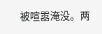被喧嚣淹没。两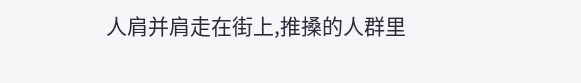人肩并肩走在街上,推搡的人群里